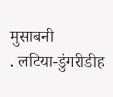मुसाबनी
. लटिया-डुंगरीडीह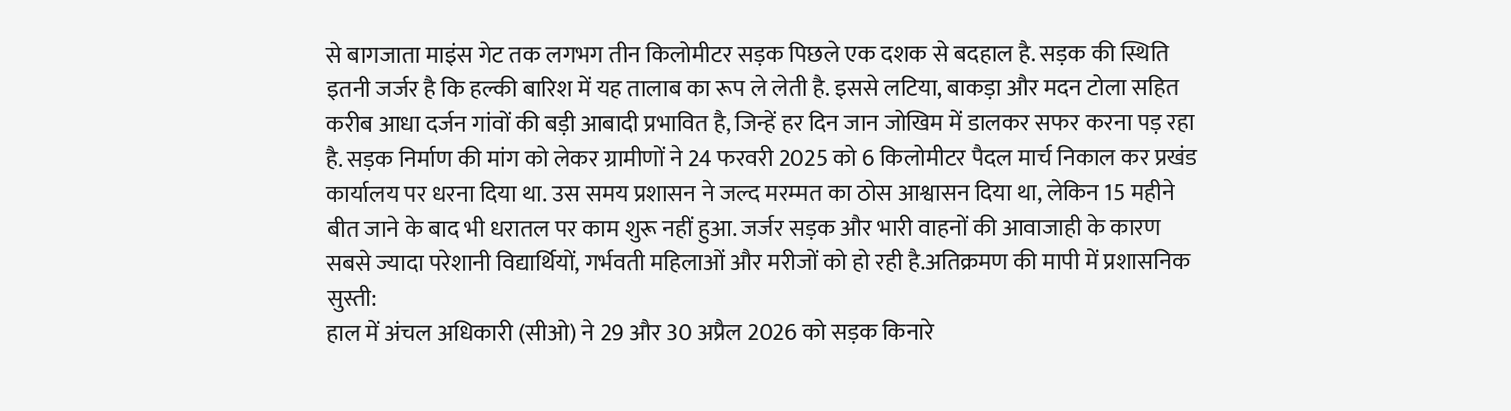से बागजाता माइंस गेट तक लगभग तीन किलोमीटर सड़क पिछले एक दशक से बदहाल है. सड़क की स्थिति इतनी जर्जर है कि हल्की बारिश में यह तालाब का रूप ले लेती है. इससे लटिया, बाकड़ा और मदन टोला सहित करीब आधा दर्जन गांवों की बड़ी आबादी प्रभावित है, जिन्हें हर दिन जान जोखिम में डालकर सफर करना पड़ रहा है. सड़क निर्माण की मांग को लेकर ग्रामीणों ने 24 फरवरी 2025 को 6 किलोमीटर पैदल मार्च निकाल कर प्रखंड कार्यालय पर धरना दिया था. उस समय प्रशासन ने जल्द मरम्मत का ठोस आश्वासन दिया था, लेकिन 15 महीने बीत जाने के बाद भी धरातल पर काम शुरू नहीं हुआ. जर्जर सड़क और भारी वाहनों की आवाजाही के कारण सबसे ज्यादा परेशानी विद्यार्थियों, गर्भवती महिलाओं और मरीजों को हो रही है.अतिक्रमण की मापी में प्रशासनिक सुस्ती:
हाल में अंचल अधिकारी (सीओ) ने 29 और 30 अप्रैल 2026 को सड़क किनारे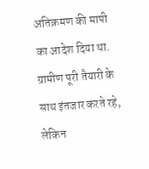अतिक्रमण की मापी का आदेश दिया था. ग्रामीण पूरी तैयारी के साथ इंतजार करते रहे, लेकिन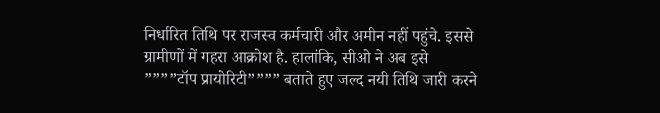निर्धारित तिथि पर राजस्व कर्मचारी और अमीन नहीं पहुंचे. इससे ग्रामीणों में गहरा आक्रोश है. हालांकि, सीओ ने अब इसे ””””टॉप प्रायोरिटी”””” बताते हुए जल्द नयी तिथि जारी करने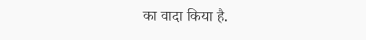का वादा किया है.